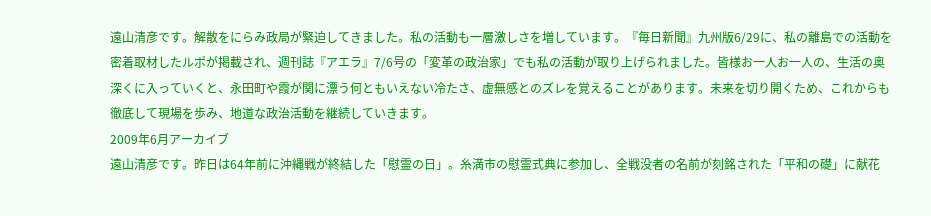遠山清彦です。解散をにらみ政局が緊迫してきました。私の活動も一層激しさを増しています。『毎日新聞』九州版6/29に、私の離島での活動を密着取材したルポが掲載され、週刊誌『アエラ』7/6号の「変革の政治家」でも私の活動が取り上げられました。皆様お一人お一人の、生活の奥深くに入っていくと、永田町や霞が関に漂う何ともいえない冷たさ、虚無感とのズレを覚えることがあります。未来を切り開くため、これからも徹底して現場を歩み、地道な政治活動を継続していきます。
2009年6月アーカイブ
遠山清彦です。昨日は64年前に沖縄戦が終結した「慰霊の日」。糸満市の慰霊式典に参加し、全戦没者の名前が刻銘された「平和の礎」に献花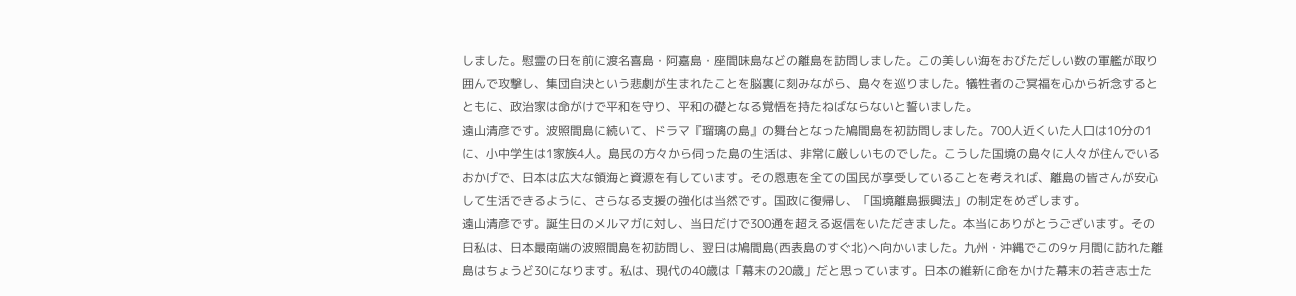しました。慰霊の日を前に渡名喜島・阿嘉島・座間味島などの離島を訪問しました。この美しい海をおびただしい数の軍艦が取り囲んで攻撃し、集団自決という悲劇が生まれたことを脳裏に刻みながら、島々を巡りました。犠牲者のご冥福を心から祈念するとともに、政治家は命がけで平和を守り、平和の礎となる覚悟を持たねばならないと誓いました。
遠山清彦です。波照間島に続いて、ドラマ『瑠璃の島』の舞台となった鳩間島を初訪問しました。700人近くいた人口は10分の1に、小中学生は1家族4人。島民の方々から伺った島の生活は、非常に厳しいものでした。こうした国境の島々に人々が住んでいるおかげで、日本は広大な領海と資源を有しています。その恩恵を全ての国民が享受していることを考えれば、離島の皆さんが安心して生活できるように、さらなる支援の強化は当然です。国政に復帰し、「国境離島振興法」の制定をめざします。
遠山清彦です。誕生日のメルマガに対し、当日だけで300通を超える返信をいただきました。本当にありがとうございます。その日私は、日本最南端の波照間島を初訪問し、翌日は鳩間島(西表島のすぐ北)へ向かいました。九州・沖縄でこの9ヶ月間に訪れた離島はちょうど30になります。私は、現代の40歳は「幕末の20歳」だと思っています。日本の維新に命をかけた幕末の若き志士た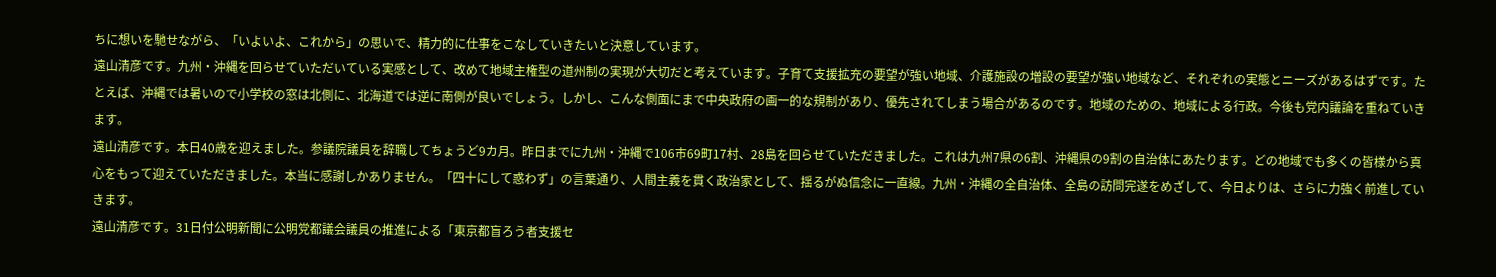ちに想いを馳せながら、「いよいよ、これから」の思いで、精力的に仕事をこなしていきたいと決意しています。
遠山清彦です。九州・沖縄を回らせていただいている実感として、改めて地域主権型の道州制の実現が大切だと考えています。子育て支援拡充の要望が強い地域、介護施設の増設の要望が強い地域など、それぞれの実態とニーズがあるはずです。たとえば、沖縄では暑いので小学校の窓は北側に、北海道では逆に南側が良いでしょう。しかし、こんな側面にまで中央政府の画一的な規制があり、優先されてしまう場合があるのです。地域のための、地域による行政。今後も党内議論を重ねていきます。
遠山清彦です。本日40歳を迎えました。参議院議員を辞職してちょうど9カ月。昨日までに九州・沖縄で106市69町17村、28島を回らせていただきました。これは九州7県の6割、沖縄県の9割の自治体にあたります。どの地域でも多くの皆様から真心をもって迎えていただきました。本当に感謝しかありません。「四十にして惑わず」の言葉通り、人間主義を貫く政治家として、揺るがぬ信念に一直線。九州・沖縄の全自治体、全島の訪問完遂をめざして、今日よりは、さらに力強く前進していきます。
遠山清彦です。31日付公明新聞に公明党都議会議員の推進による「東京都盲ろう者支援セ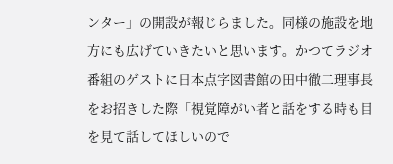ンター」の開設が報じらました。同様の施設を地方にも広げていきたいと思います。かつてラジオ番組のゲストに日本点字図書館の田中徹二理事長をお招きした際「視覚障がい者と話をする時も目を見て話してほしいので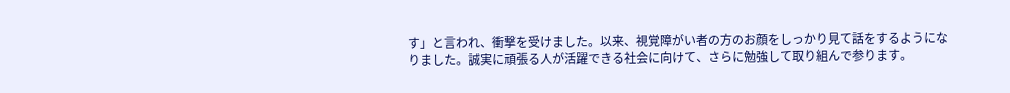す」と言われ、衝撃を受けました。以来、視覚障がい者の方のお顔をしっかり見て話をするようになりました。誠実に頑張る人が活躍できる社会に向けて、さらに勉強して取り組んで参ります。